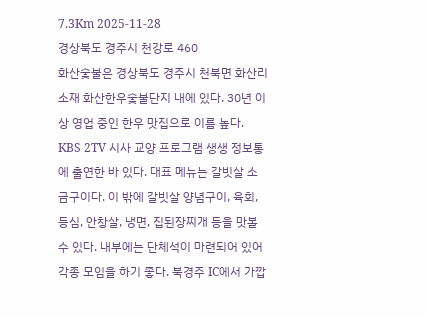7.3Km 2025-11-28
경상북도 경주시 천강로 460
화산숯불은 경상북도 경주시 천북면 화산리 소재 화산한우숯불단지 내에 있다. 30년 이상 영업 중인 한우 맛집으로 이름 높다. KBS 2TV 시사 교양 프로그램 생생 정보통에 출연한 바 있다. 대표 메뉴는 갈빗살 소금구이다. 이 밖에 갈빗살 양념구이, 육회, 등심, 안창살, 냉면, 집된장찌개 등을 맛볼 수 있다. 내부에는 단체석이 마련되어 있어 각종 모임을 하기 좋다. 북경주 IC에서 가깝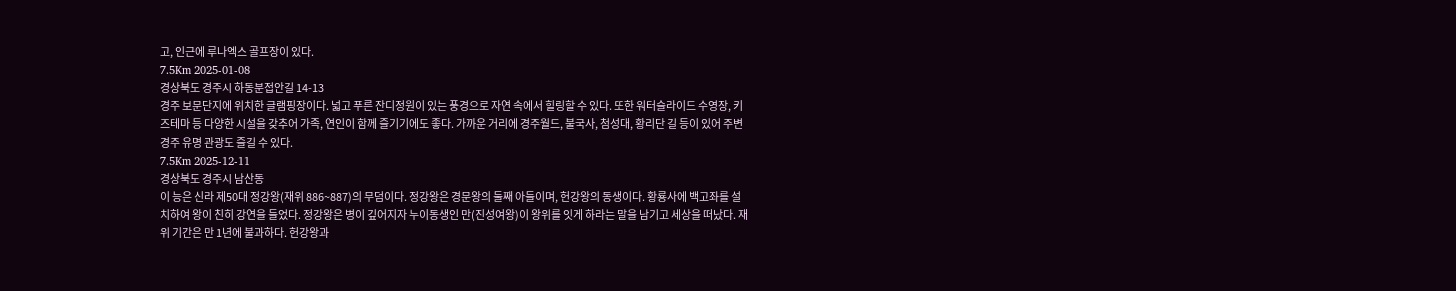고, 인근에 루나엑스 골프장이 있다.
7.5Km 2025-01-08
경상북도 경주시 하동분접안길 14-13
경주 보문단지에 위치한 글램핑장이다. 넓고 푸른 잔디정원이 있는 풍경으로 자연 속에서 힐링할 수 있다. 또한 워터슬라이드 수영장, 키즈테마 등 다양한 시설을 갖추어 가족, 연인이 함께 즐기기에도 좋다. 가까운 거리에 경주월드, 불국사, 첨성대, 황리단 길 등이 있어 주변 경주 유명 관광도 즐길 수 있다.
7.5Km 2025-12-11
경상북도 경주시 남산동
이 능은 신라 제50대 정강왕(재위 886~887)의 무덤이다. 정강왕은 경문왕의 둘째 아들이며, 헌강왕의 동생이다. 황룡사에 백고좌를 설치하여 왕이 친히 강연을 들었다. 정강왕은 병이 깊어지자 누이동생인 만(진성여왕)이 왕위를 잇게 하라는 말을 남기고 세상을 떠났다. 재위 기간은 만 1년에 불과하다. 헌강왕과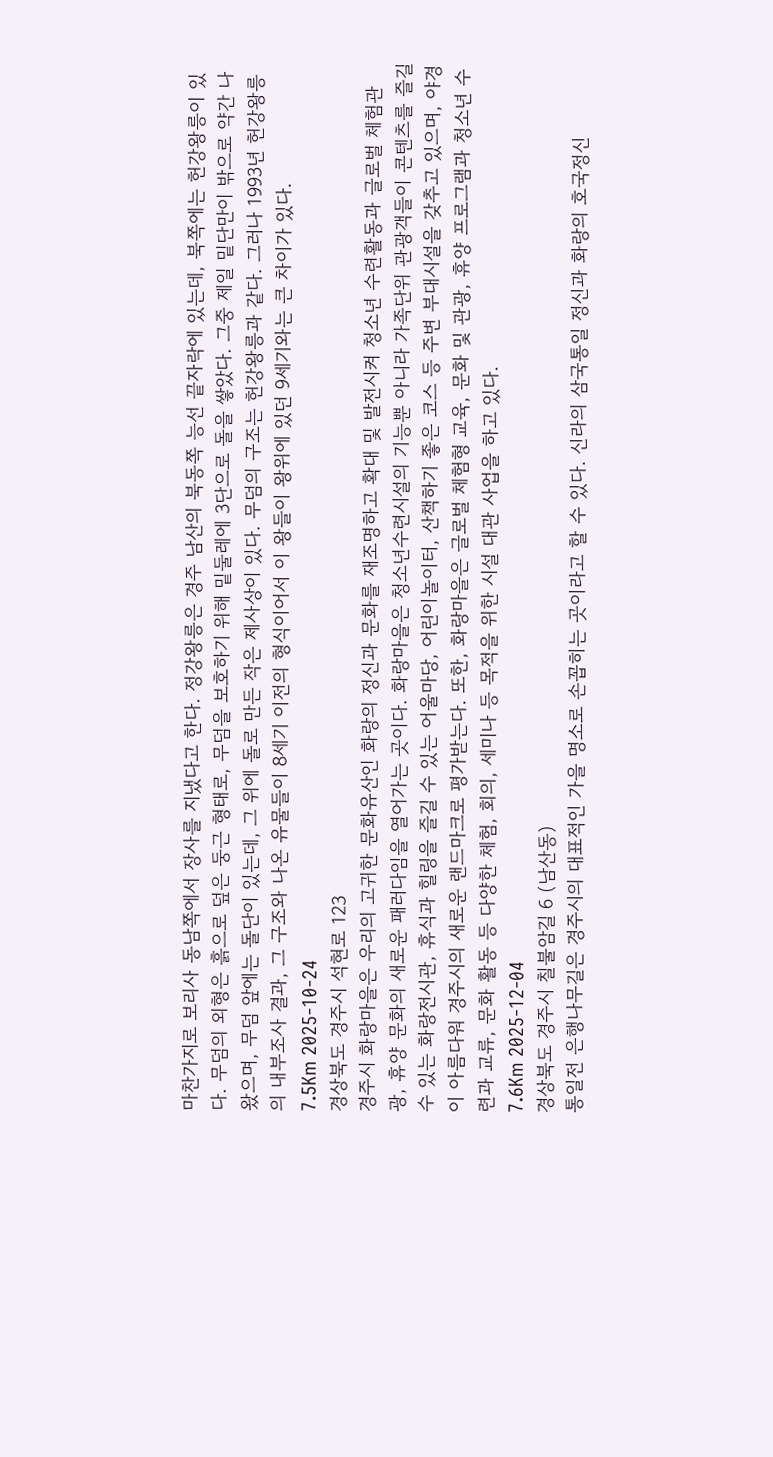마찬가지로 보리사 동남쪽에서 장사를 지냈다고 한다. 정강왕릉은 경주 남산의 북동쪽 능선 끝자락에 있는데, 북쪽에는 헌강왕릉이 있다. 무덤의 외형은 흙으로 덮은 둥근 형태로, 무덤을 보호하기 위해 밑둘레에 3단으로 돌을 쌓았다. 그중 제일 밑단만이 밖으로 약간 나왔으며, 무덤 앞에는 돌단이 있는데, 그 위에 돌로 만든 작은 제사상이 있다. 무덤의 구조는 헌강왕릉과 같다. 그러나 1993년 헌강왕릉의 내부조사 결과, 그 구조와 나온 유물들이 8세기 이전의 형식이어서 이 왕들이 왕위에 있던 9세기와는 큰 차이가 있다.
7.5Km 2025-10-24
경상북도 경주시 석현로 123
경주시 화랑마을은 우리의 고귀한 문화유산인 화랑의 정신과 문화를 재조명하고 확대 및 발전시켜 청소년 수련활동과 글로벌 체험관광, 휴양 문화의 새로운 패러다임을 열어가는 곳이다. 화랑마을은 청소년수련시설의 기능뿐 아니라 가족단위 관광객들이 콘텐츠를 즐길 수 있는 화랑전시관, 휴식과 힐링을 즐길 수 있는 어울마당, 어린이놀이터, 산책하기 좋은 코스 등 주변 부대시설을 갖추고 있으며, 야경이 아름다워 경주시의 새로운 랜드마크로 평가받는다. 또한, 화랑마을은 글로벌 체험형 교육, 문화 및 관광, 휴양 프로그램과 청소년 수련과 교류, 문화 활동 등 다양한 체험, 회의, 세미나 등 목적을 위한 시설 대관 사업을 하고 있다.
7.6Km 2025-12-04
경상북도 경주시 칠불암길 6 (남산동)
통일전 은행나무길은 경주시의 대표적인 가을 명소로 손꼽히는 곳이라고 할 수 있다. 신라의 삼국통일 정신과 화랑의 호국정신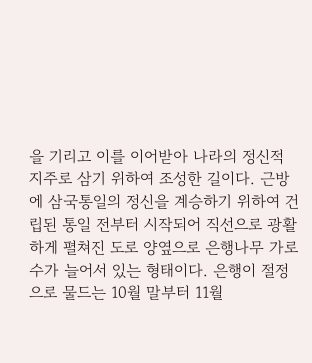을 기리고 이를 이어받아 나라의 정신적 지주로 삼기 위하여 조성한 길이다. 근방에 삼국통일의 정신을 계승하기 위하여 건립된 통일 전부터 시작되어 직선으로 광활하게 펼쳐진 도로 양옆으로 은행나무 가로수가 늘어서 있는 형태이다. 은행이 절정으로 물드는 10월 말부터 11월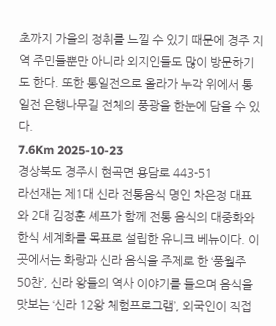초까지 가을의 정취를 느낄 수 있기 때문에 경주 지역 주민들뿐만 아니라 외지인들도 많이 방문하기도 한다. 또한 통일전으로 올라가 누각 위에서 통일전 은행나무길 전체의 풍광을 한눈에 담을 수 있다.
7.6Km 2025-10-23
경상북도 경주시 현곡면 용담로 443-51
라선재는 제1대 신라 전통음식 명인 차은정 대표와 2대 김정훈 셰프가 함께 전통 음식의 대중화와 한식 세계화를 목표로 설립한 유니크 베뉴이다. 이곳에서는 화랑과 신라 음식을 주제로 한 ‘풍월주 50찬’, 신라 왕들의 역사 이야기를 들으며 음식을 맛보는 ‘신라 12왕 체험프로그램’, 외국인이 직접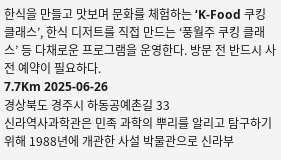한식을 만들고 맛보며 문화를 체험하는 ‘K-Food 쿠킹 클래스’, 한식 디저트를 직접 만드는 ‘풍월주 쿠킹 클래스’ 등 다채로운 프로그램을 운영한다. 방문 전 반드시 사전 예약이 필요하다.
7.7Km 2025-06-26
경상북도 경주시 하동공예촌길 33
신라역사과학관은 민족 과학의 뿌리를 알리고 탐구하기 위해 1988년에 개관한 사설 박물관으로 신라부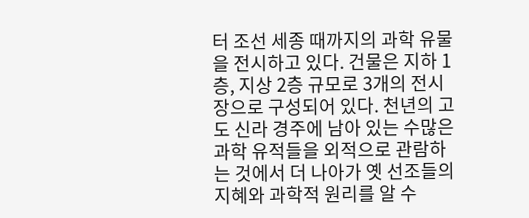터 조선 세종 때까지의 과학 유물을 전시하고 있다. 건물은 지하 1층, 지상 2층 규모로 3개의 전시장으로 구성되어 있다. 천년의 고도 신라 경주에 남아 있는 수많은 과학 유적들을 외적으로 관람하는 것에서 더 나아가 옛 선조들의 지혜와 과학적 원리를 알 수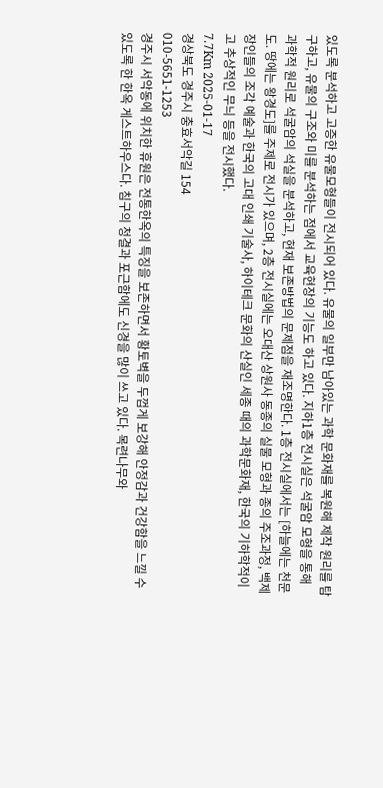있도록 분석하고 고증한 유물모형들이 전시되어 있다. 유물의 일부만 남아있는 과학 문화재를 복원해 제작 원리를 탐구하고, 유물의 구조와 미를 분석하는 점에서 교육현장의 기능도 하고 있다. 지하1층 전시실은 석굴암 모형을 통해 과학적 원리로 석굴암의 석실을 분석하고, 현재 보존방법의 문제점을 재조명한다. 1층 전시실에서는 [하늘에는 천문도. 땅에는 왕경도]를 주제로 전시가 있으며, 2층 전시실에는 오대산 상원사 동종의 실물 모형과 종의 주조과정, 백제 장인들의 조각 예술과 한국의 고대 인쇄 기술사, 하이테크 문화의 산실인 세종 때의 과학문화재, 한국의 기하학적이고 추상적인 무늬 등을 전시했다.
7.7Km 2025-01-17
경상북도 경주시 충효서악길 154
010-5651-1253
경주시 서악동에 위치한 휴원은 전통한옥의 특징을 보존하면서 황토벽을 두껍게 보강해 안정감과 건강함을 느낄 수 있도록 한 한옥 게스트하우스다. 침구의 청결과 포근함에도 신경을 많이 쓰고 있다. 목련나무와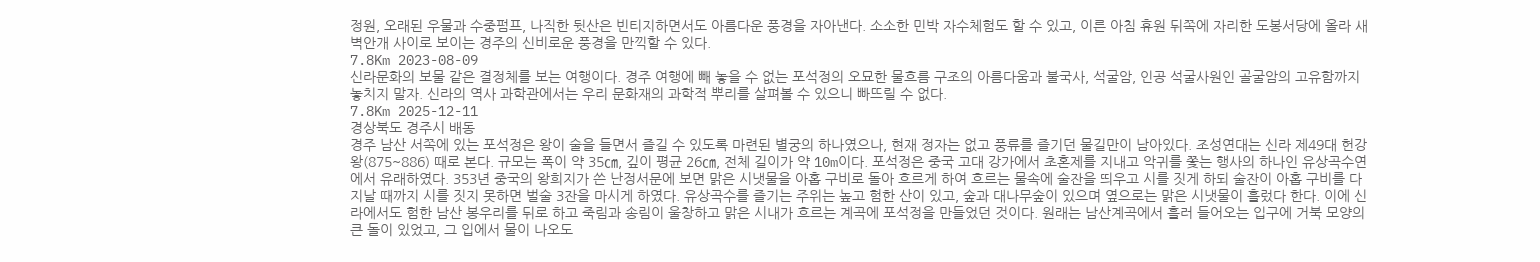정원, 오래된 우물과 수중펌프, 나직한 뒷산은 빈티지하면서도 아름다운 풍경을 자아낸다. 소소한 민박 자수체험도 할 수 있고, 이른 아침 휴원 뒤쪽에 자리한 도봉서당에 올라 새벽안개 사이로 보이는 경주의 신비로운 풍경을 만끽할 수 있다.
7.8Km 2023-08-09
신라문화의 보물 같은 결정체를 보는 여행이다. 경주 여행에 빼 놓을 수 없는 포석정의 오묘한 물흐름 구조의 아름다움과 불국사, 석굴암, 인공 석굴사원인 골굴암의 고유함까지 놓치지 말자. 신라의 역사 과학관에서는 우리 문화재의 과학적 뿌리를 살펴볼 수 있으니 빠뜨릴 수 없다.
7.8Km 2025-12-11
경상북도 경주시 배동
경주 남산 서쪽에 있는 포석정은 왕이 술을 들면서 즐길 수 있도록 마련된 별궁의 하나였으나, 현재 정자는 없고 풍류를 즐기던 물길만이 남아있다. 조성연대는 신라 제49대 헌강왕(875~886) 때로 본다. 규모는 폭이 약 35㎝, 깊이 평균 26㎝, 전체 길이가 약 10m이다. 포석정은 중국 고대 강가에서 초혼제를 지내고 악귀를 쫓는 행사의 하나인 유상곡수연에서 유래하였다. 353년 중국의 왕희지가 쓴 난정서문에 보면 맑은 시냇물을 아홉 구비로 돌아 흐르게 하여 흐르는 물속에 술잔을 띄우고 시를 짓게 하되 술잔이 아홉 구비를 다 지날 때까지 시를 짓지 못하면 벌술 3잔을 마시게 하였다. 유상곡수를 즐기는 주위는 높고 험한 산이 있고, 숲과 대나무숲이 있으며 옆으로는 맑은 시냇물이 흘렀다 한다. 이에 신라에서도 험한 남산 봉우리를 뒤로 하고 죽림과 송림이 울창하고 맑은 시내가 흐르는 계곡에 포석정을 만들었던 것이다. 원래는 남산계곡에서 흘러 들어오는 입구에 거북 모양의 큰 돌이 있었고, 그 입에서 물이 나오도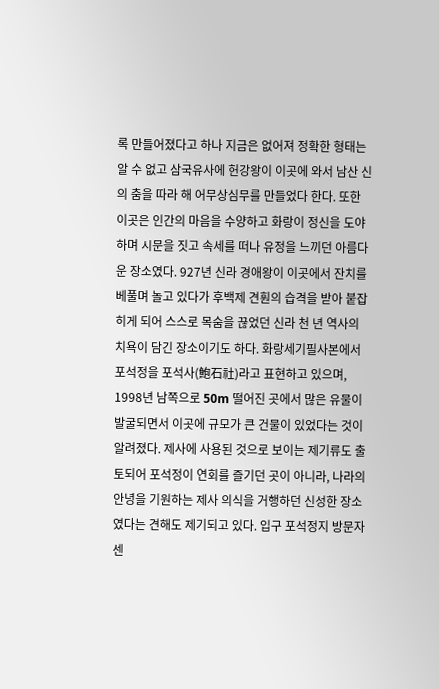록 만들어졌다고 하나 지금은 없어져 정확한 형태는 알 수 없고 삼국유사에 헌강왕이 이곳에 와서 남산 신의 춤을 따라 해 어무상심무를 만들었다 한다. 또한 이곳은 인간의 마음을 수양하고 화랑이 정신을 도야하며 시문을 짓고 속세를 떠나 유정을 느끼던 아름다운 장소였다. 927년 신라 경애왕이 이곳에서 잔치를 베풀며 놀고 있다가 후백제 견훤의 습격을 받아 붙잡히게 되어 스스로 목숨을 끊었던 신라 천 년 역사의 치욕이 담긴 장소이기도 하다. 화랑세기필사본에서 포석정을 포석사(鮑石社)라고 표현하고 있으며, 1998년 남쪽으로 50m 떨어진 곳에서 많은 유물이 발굴되면서 이곳에 규모가 큰 건물이 있었다는 것이 알려졌다. 제사에 사용된 것으로 보이는 제기류도 출토되어 포석정이 연회를 즐기던 곳이 아니라, 나라의 안녕을 기원하는 제사 의식을 거행하던 신성한 장소였다는 견해도 제기되고 있다. 입구 포석정지 방문자센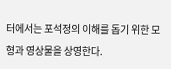터에서는 포석정의 이해를 돕기 위한 모형과 영상물을 상영한다.